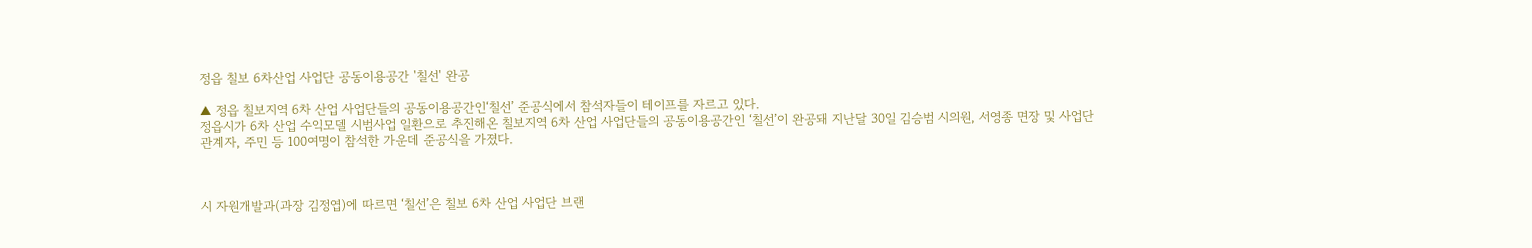정읍 칠보 6차산업 사업단 공동이용공간 '칠선' 완공

▲ 정읍 칠보지역 6차 산업 사업단들의 공동이용공간인‘칠선’ 준공식에서 참석자들이 테이프를 자르고 있다.
정읍시가 6차 산업 수익모델 시범사업 일환으로 추진해온 칠보지역 6차 산업 사업단들의 공동이용공간인 ‘칠선’이 완공돼 지난달 30일 김승범 시의원, 서영종 면장 및 사업단 관계자, 주민 등 100여명이 참석한 가운데 준공식을 가졌다.



시 자원개발과(과장 김정엽)에 따르면 ‘칠선’은 칠보 6차 산업 사업단 브랜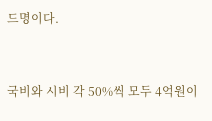드명이다.



국비와 시비 각 50%씩 모두 4억원이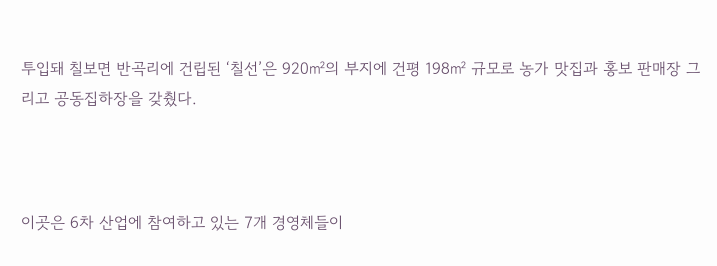투입돼 칠보면 반곡리에 건립된 ‘칠선’은 920㎡의 부지에 건평 198㎡ 규모로 농가 맛집과 홍보 판매장 그리고 공동집하장을 갖췄다.



이곳은 6차 산업에 참여하고 있는 7개 경영체들이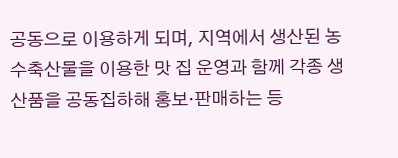공동으로 이용하게 되며, 지역에서 생산된 농수축산물을 이용한 맛 집 운영과 함께 각종 생산품을 공동집하해 홍보·판매하는 등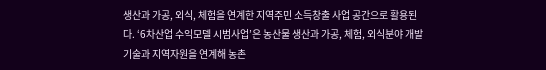생산과 가공, 외식, 체험을 연계한 지역주민 소득창출 사업 공간으로 활용된다. ‘6차산업 수익모델 시범사업’은 농산물 생산과 가공, 체험, 외식분야 개발기술과 지역자원을 연계해 농촌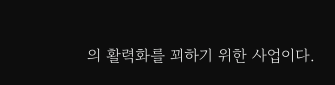의 활력화를 꾀하기 위한 사업이다.